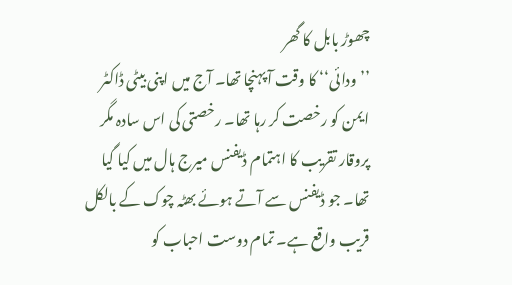چھوڑ بابل کا گھر
’’ودائی‘‘ کا وقت آ پہنچا تھا۔ آج میں اپنی بیٹی ڈاکٹر ایمن کو رخصت کر رہا تھا۔ رخصتی کی اس سادہ مگر پروقار تقریب کا اہتمام ڈیفنس میرج ہال میں کیا گیا تھا۔ جو ڈیفنس سے آتے ہوئے بھٹہ چوک کے بالکل قریب واقع ہے۔ تمام دوست احباب کو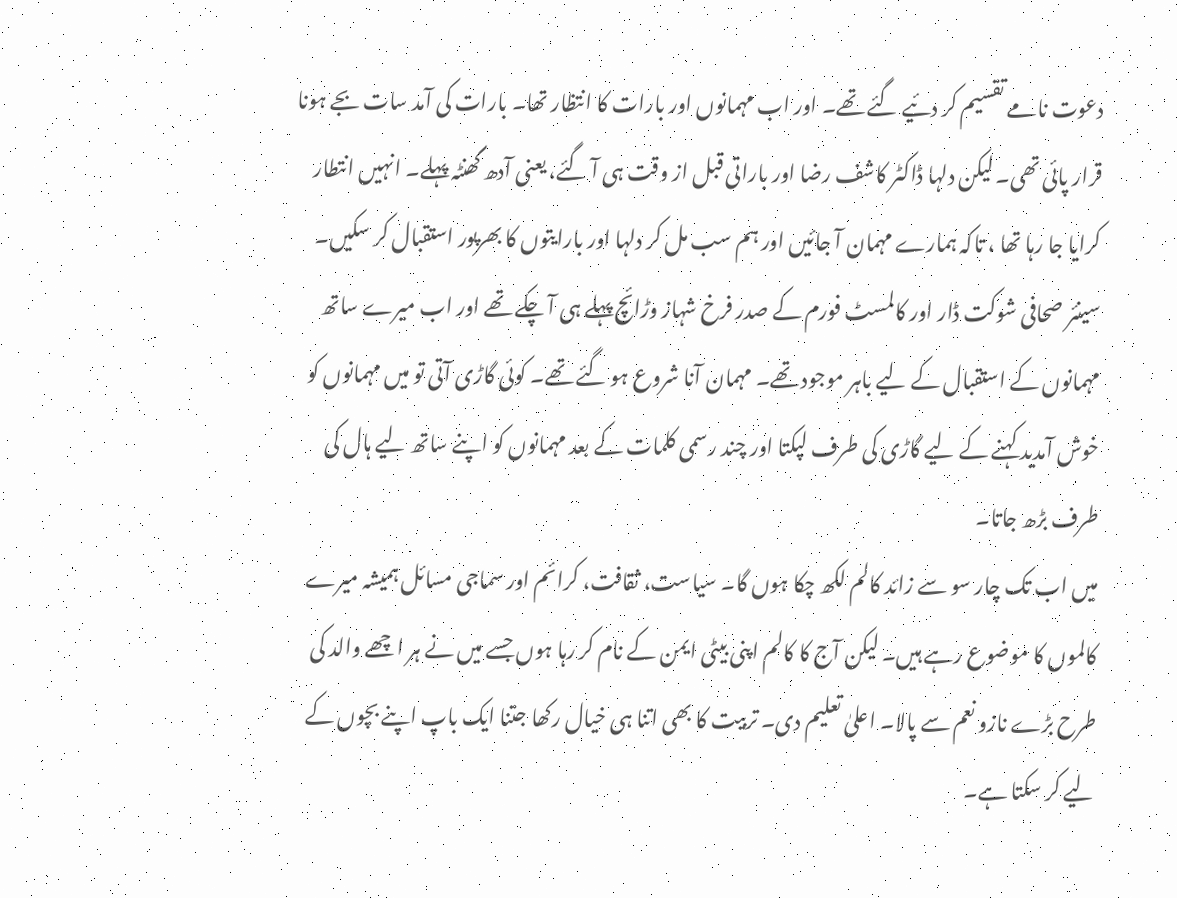دعوت نامے تقسیم کر دئیے گئے تھے۔ اور اب مہمانوں اور بارات کا انتظار تھا۔ بارات کی آمد سات بجے ہونا قرار پائی تھی۔ لیکن دلہا ڈاکٹر کاشف رضا اور باراتی قبل از وقت ہی آ گئے، یعنی آدھ گھنٹہ پہلے۔ انہیں انتطار کرایا جا رہا تھا ، تاکہ ہمارے مہمان آ جائیں اور ہم سب مل کر دلہا اور بارایتوں کا بھرپور استقبال کر سکیں۔ سینئر صحافی شوکت ڈار اور کالمسٹ فورم کے صدر فرخ شہاز وڑائچ پہلے ہی آ چکے تھے اور اب میرے ساتھ مہمانوں کے استقبال کے لیے باہر موجود تھے۔ مہمان آنا شروع ہو گئے تھے۔ کوئی گاڑی آتی تو میں مہمانوں کو خوش آمدید کہنے کے لیے گاڑی کی طرف لپکتا اور چند رسمی کلمات کے بعد مہمانوں کو اپنے ساتھ لیے ہال کی طرف بڑھ جاتا۔
میں اب تک چار سو سے زائد کالم لکھ چکا ہوں گا۔ سیاست، ثقافت، کرائم اور سماجی مسائل ہمیشہ میرے کالموں کا موضوع رہے ہیں۔ لیکن آج کا کالم اپنی بیٹی ایمن کے نام کر رہا ہوں جسے میں نے ہر اچھے والد کی طرح بڑے نازو نعم سے پالا۔ اعلیٰ تعلیم دی۔ تربیت کا بھی اتنا ہی خیال رکھا جتنا ایک باپ اپنے بچوں کے لیے کر سکتا ہے۔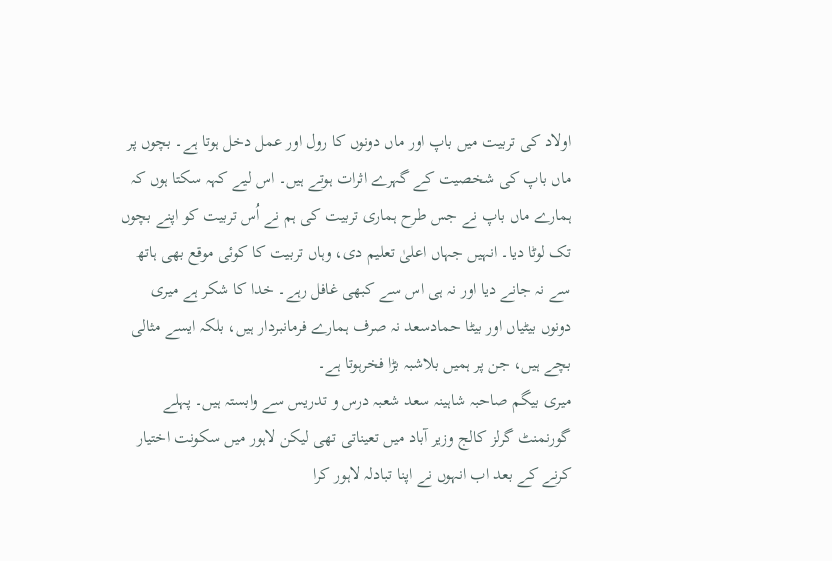اولاد کی تربیت میں باپ اور ماں دونوں کا رول اور عمل دخل ہوتا ہے۔ بچوں پر ماں باپ کی شخصیت کے گہرے اثرات ہوتے ہیں۔ اس لیے کہہ سکتا ہوں کہ ہمارے ماں باپ نے جس طرح ہماری تربیت کی ہم نے اُس تربیت کو اپنے بچوں تک لوٹا دیا۔ انہیں جہاں اعلیٰ تعلیم دی، وہاں تربیت کا کوئی موقع بھی ہاتھ سے نہ جانے دیا اور نہ ہی اس سے کبھی غافل رہے۔ خدا کا شکر ہے میری دونوں بیٹیاں اور بیٹا حمادسعد نہ صرف ہمارے فرمانبردار ہیں، بلکہ ایسے مثالی بچے ہیں، جن پر ہمیں بلاشبہ بڑا فخرہوتا ہے۔
میری بیگم صاحبہ شاہینہ سعد شعبہ درس و تدریس سے وابستہ ہیں۔ پہلے گورنمنٹ گرلز کالج وزیر آباد میں تعیناتی تھی لیکن لاہور میں سکونت اختیار کرنے کے بعد اب انہوں نے اپنا تبادلہ لاہور کرا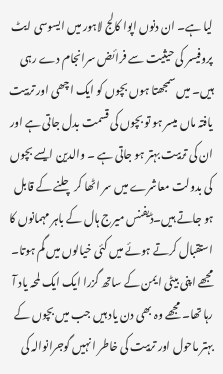لیا ہے۔ ان دنوں اپوا کالج لاہور میں ایسوسی ایٹ پروفیسر کی حیثیت سے فرائض سرانجام دے رہی ہیں۔ میں سمجھتا ہوں بچوں کو ایک اچھی اور تربیت یافتہ ماں میسر ہو تو بچوں کی قسمت بدل جاتی ہے اور ان کی تربیت بہتر ہو جاتی ہے ۔ والدین ایسے بچوں کی بدولت معاشرے میں سر اٹھا کر چلنے کے قابل ہو جاتے ہیں۔ڈیفنس میرج ہال کے باہر مہمانوں کا استقبال کرتے ہوئے میں کئی خیالوں میں گم ہوتا۔ مجھے اپنی بیٹی ایمن کے ساتھ گزرا ایک ایک لمحہ یاد آ رہا تھا۔ مجھے وہ بھی دن یاد ہیں جب میں بچوں کے بہتر ماحول اور تربیت کی خاطر انہیں گوجرانوالہ کی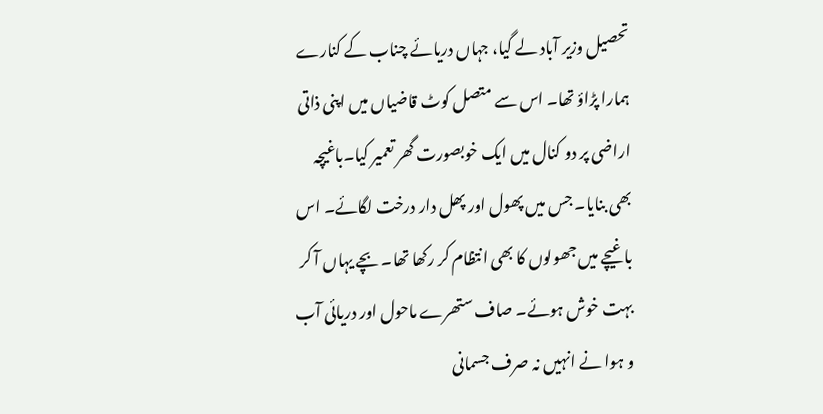تحصیل وزیر آباد لے گیا، جہاں دریائے چناب کے کنارے ہمارا پڑاؤ تھا۔ اس سے متصل کوٹ قاضیاں میں اپنی ذاتی اراضی پر دو کنال میں ایک خوبصورت گھر تعمیر کیا۔باغیچہ بھی بنایا۔ جس میں پھول اور پھل دار درخت لگائے۔ اس باغیچے میں جھولوں کا بھی انتظام کر رکھا تھا۔ بچے یہاں آ کر بہت خوش ہوئے۔ صاف ستھرے ماحول اور دریائی آب و ہوا نے انہیں نہ صرف جسمانی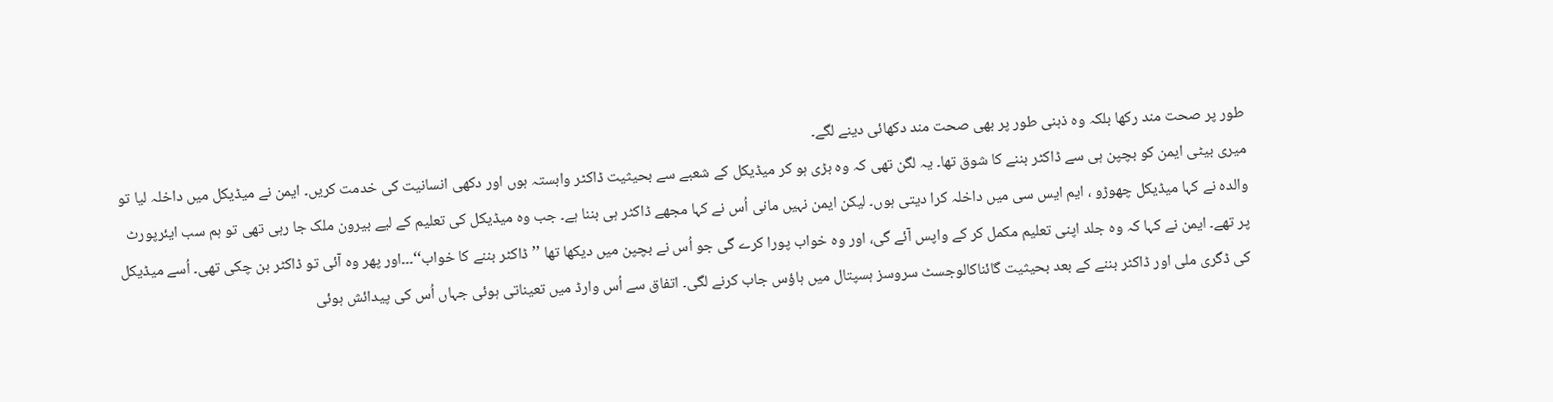طور پر صحت مند رکھا بلکہ وہ ذہنی طور پر بھی صحت مند دکھائی دینے لگے۔
میری بیٹی ایمن کو بچپن ہی سے ڈاکٹر بننے کا شوق تھا۔ یہ لگن تھی کہ وہ بڑی ہو کر میڈیکل کے شعبے سے بحیثیت ڈاکٹر وابستہ ہوں اور دکھی انسانیت کی خدمت کریں۔ ایمن نے میڈیکل میں داخلہ لیا تو والدہ نے کہا میڈیکل چھوڑو ، ایم ایس سی میں داخلہ کرا دیتی ہوں۔ لیکن ایمن نہیں مانی اُس نے کہا مجھے ڈاکٹر ہی بننا ہے۔ جب وہ میڈیکل کی تعلیم کے لیے بیرون ملک جا رہی تھی تو ہم سب ایئرپورٹ پر تھے۔ ایمن نے کہا کہ وہ جلد اپنی تعلیم مکمل کر کے واپس آئے گی، اور وہ خواب پورا کرے گی جو اُس نے بچپن میں دیکھا تھا ’’ڈاکٹر بننے کا خواب‘‘۔۔۔اور پھر وہ آئی تو ڈاکٹر بن چکی تھی۔ اُسے میڈیکل کی ڈگری ملی اور ڈاکٹر بننے کے بعد بحیثیت گائناکالوجسٹ سروسز ہسپتال میں ہاؤس جاب کرنے لگی۔ اتفاق سے اُس وارڈ میں تعیناتی ہوئی جہاں اُس کی پیدائش ہوئی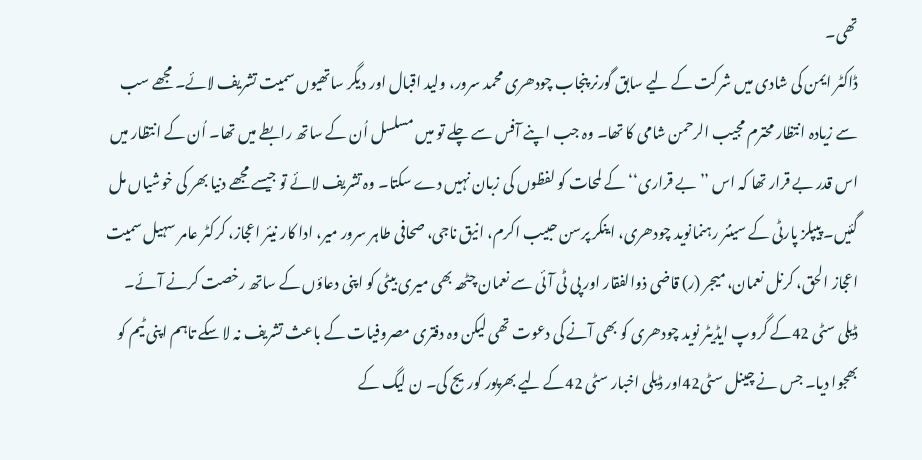تھی۔
ڈاکٹر ایمن کی شادی میں شرکت کے لیے سابق گورنر پنجاب چودھری محمد سرور، ولید اقبال اور دیگر ساتھیوں سمیت تشریف لائے۔ مجھے سب سے زیادہ انتظار محترم مجیب الرحمن شامی کا تھا۔ وہ جب اپنے آفس سے چلے تو میں مسلسل اُن کے ساتھ رابطے میں تھا۔ اُن کے انتظار میں اس قدر بے قرار تھا کہ اس ’’بے قراری‘‘ کے لمحات کو لفظوں کی زبان نہیں دے سکتا۔ وہ تشریف لائے تو جیسے مجھے دنیا بھر کی خوشیاں مل گئیں۔ پیپلز پارٹی کے سینئر رہنمانوید چودھری، اینکر پرسن حبیب اکرم، انیق ناجی، صحافی طاہر سرور میر، ادا کار نیئر اعجاز، کرکٹر عامر سہیل سمیت اعجاز الحق، کرنل نعمان، میجر (ر) قاضی ذوالفقار اور پی ٹی آئی سے نعمان چٹھہ بھی میری بیٹی کو اپنی دعاؤں کے ساتھ رخصت کرنے آئے۔ ڈیلی سٹی 42کے گروپ ایڈیٹر نوید چودھری کو بھی آنے کی دعوت تھی لیکن وہ دفتری مصروفیات کے باعث تشریف نہ لا سکے تاہم اپنی ٹیم کو بھجوا دیا۔ جس نے چینل سٹی42اور ڈیلی اخبار سٹی 42کے لیے بھرپور کوریج کی۔ ن لیگ کے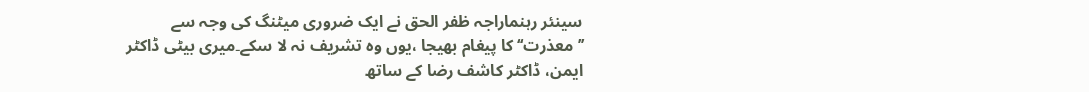سینئر رہنماراجہ ظفر الحق نے ایک ضروری میٹنگ کی وجہ سے ’’معذرت‘‘ کا پیغام بھیجا ،یوں وہ تشریف نہ لا سکے۔میری بیٹی ڈاکٹر ایمن، ڈاکٹر کاشف رضا کے ساتھ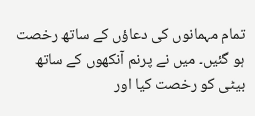تمام مہمانوں کی دعاؤں کے ساتھ رخصت ہو گئیں۔ میں نے پرنم آنکھوں کے ساتھ بیٹی کو رخصت کیا اور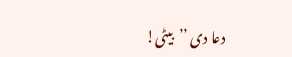دعا دی ’’بیٹی!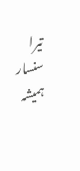تیرا سنسار ہمیشہ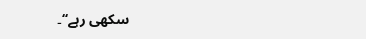سکھی رہے‘‘۔